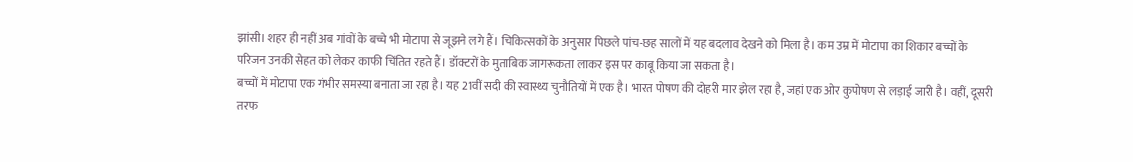झांसी। शहर ही नहीं अब गांवों के बच्चे भी मोटापा से जूझने लगे हैं। चिकित्सकों के अनुसार पिछले पांच-छह सालों में यह बदलाव देखने को मिला है। कम उम्र में मोटापा का शिकार बच्चों के परिजन उनकी सेहत को लेकर काफी चिंतित रहते हैं। डॉक्टरों के मुताबिक जागरूकता लाकर इस पर काबू किया जा सकता है।
बच्चों में मोटापा एक गंभीर समस्या बनाता जा रहा है। यह 21वीं सदी की स्वास्थ्य चुनौतियों में एक है। भारत पोषण की दोहरी मार झेल रहा है, जहां एक ओर कुपोषण से लड़ाई जारी है। वहीं, दूसरी तरफ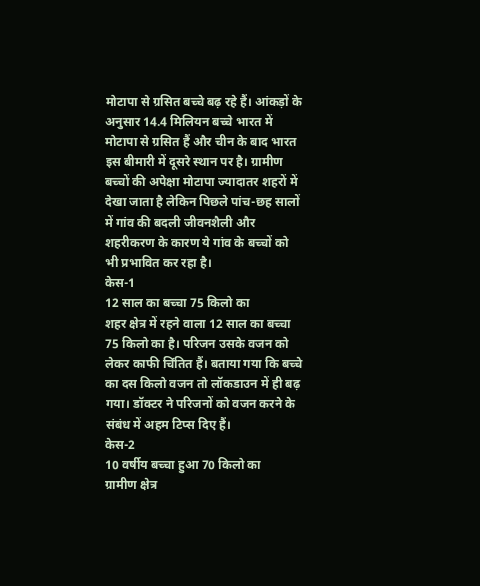मोटापा से ग्रसित बच्चे बढ़ रहे हैं। आंकड़ों के अनुसार 14.4 मिलियन बच्चे भारत में मोटापा से ग्रसित हैं और चीन के बाद भारत इस बीमारी में दूसरे स्थान पर है। ग्रामीण बच्चों की अपेक्षा मोटापा ज्यादातर शहरों में देखा जाता है लेकिन पिछले पांच-छह सालों में गांव की बदली जीवनशैली और शहरीकरण के कारण ये गांव के बच्चों को भी प्रभावित कर रहा है।
केस-1
12 साल का बच्चा 75 किलो का
शहर क्षेत्र में रहने वाला 12 साल का बच्चा 75 किलो का है। परिजन उसके वजन को लेकर काफी चिंतित हैं। बताया गया कि बच्चे का दस किलो वजन तो लॉकडाउन में ही बढ़ गया। डॉक्टर ने परिजनों को वजन करने के संबंध में अहम टिप्स दिए हैं।
केस-2
10 वर्षीय बच्चा हुआ 70 किलो का
ग्रामीण क्षेत्र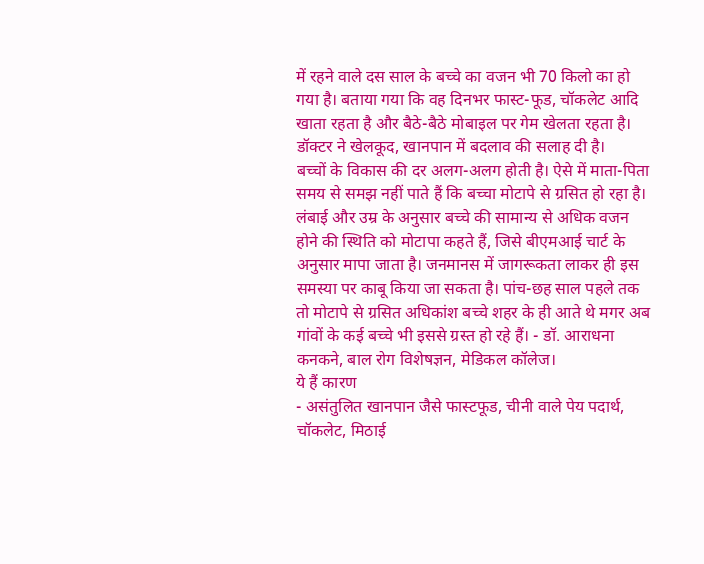में रहने वाले दस साल के बच्चे का वजन भी 70 किलो का हो गया है। बताया गया कि वह दिनभर फास्ट-फूड, चॉकलेट आदि खाता रहता है और बैठे-बैठे मोबाइल पर गेम खेलता रहता है। डॉक्टर ने खेलकूद, खानपान में बदलाव की सलाह दी है।
बच्चों के विकास की दर अलग-अलग होती है। ऐसे में माता-पिता समय से समझ नहीं पाते हैं कि बच्चा मोटापे से ग्रसित हो रहा है। लंबाई और उम्र के अनुसार बच्चे की सामान्य से अधिक वजन होने की स्थिति को मोटापा कहते हैं, जिसे बीएमआई चार्ट के अनुसार मापा जाता है। जनमानस में जागरूकता लाकर ही इस समस्या पर काबू किया जा सकता है। पांच-छह साल पहले तक तो मोटापे से ग्रसित अधिकांश बच्चे शहर के ही आते थे मगर अब गांवों के कई बच्चे भी इससे ग्रस्त हो रहे हैं। - डॉ. आराधना कनकने, बाल रोग विशेषज्ञन, मेडिकल कॉलेज।
ये हैं कारण
- असंतुलित खानपान जैसे फास्टफूड, चीनी वाले पेय पदार्थ, चॉकलेट, मिठाई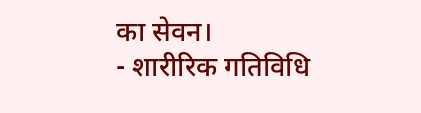का सेवन।
- शारीरिक गतिविधि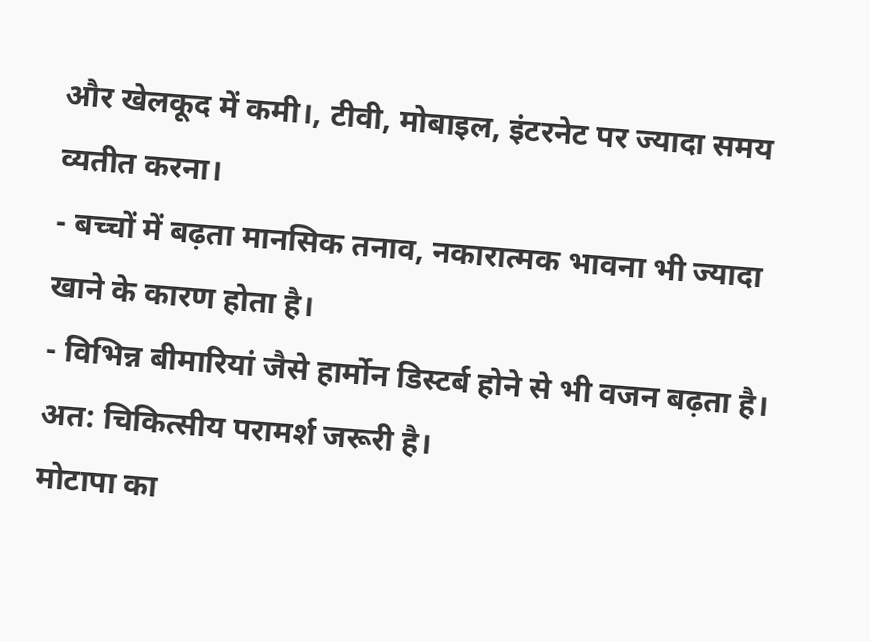और खेलकूद में कमी।, टीवी, मोबाइल, इंटरनेट पर ज्यादा समय व्यतीत करना।
- बच्चों में बढ़ता मानसिक तनाव, नकारात्मक भावना भी ज्यादा खाने के कारण होता है।
- विभिन्न बीमारियां जैसे हार्मोन डिस्टर्ब होने से भी वजन बढ़ता है। अत: चिकित्सीय परामर्श जरूरी है।
मोटापा का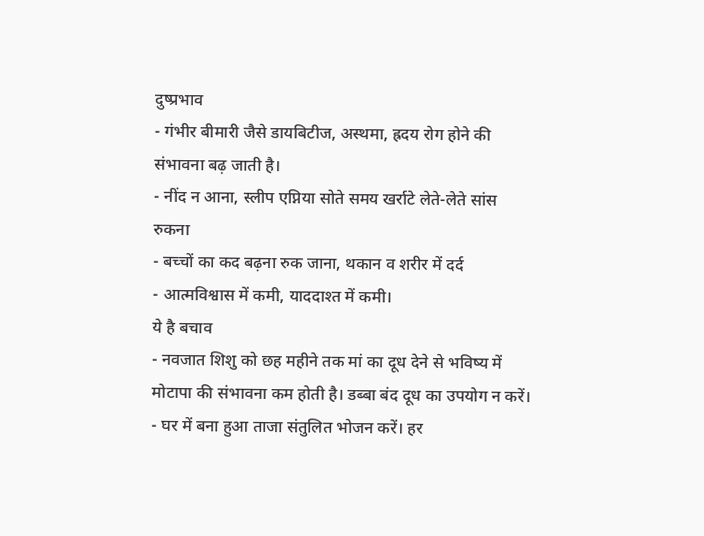दुष्प्रभाव
- गंभीर बीमारी जैसे डायबिटीज, अस्थमा, ह्रदय रोग होने की संभावना बढ़ जाती है।
- नींद न आना, स्लीप एप्निया सोते समय खर्राटे लेते-लेते सांस रुकना
- बच्चों का कद बढ़ना रुक जाना, थकान व शरीर में दर्द
- आत्मविश्वास में कमी, याददाश्त में कमी।
ये है बचाव
- नवजात शिशु को छह महीने तक मां का दूध देने से भविष्य में मोटापा की संभावना कम होती है। डब्बा बंद दूध का उपयोग न करें।
- घर में बना हुआ ताजा संतुलित भोजन करें। हर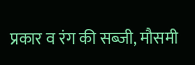प्रकार व रंग की सब्जी, मौसमी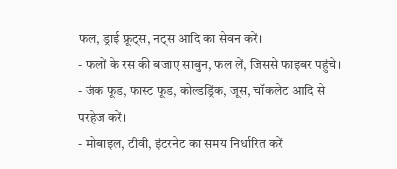फल, ड्राई फ्रूट्स, नट्स आदि का सेवन करें।
- फलों के रस की बजाए साबुन, फल लें, जिससे फाइबर पहुंचे।
- जंक फूड, फास्ट फूड, कोल्डड्रिंक, जूस, चॉकलेट आदि से परहेज करें।
- मोबाइल, टीवी, इंटरनेट का समय निर्धारित करें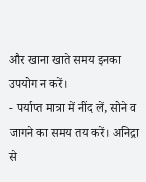और खाना खाते समय इनका उपयोग न करें।
- पर्याप्त मात्रा में नींद लें, सोने व जागने का समय तय करें। अनिद्रा से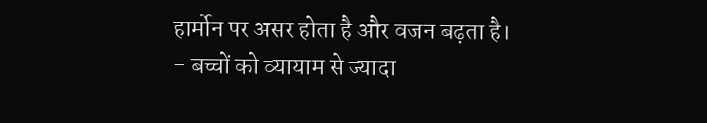हार्मोन पर असर होता है और वजन बढ़ता है।
- बच्चों को व्यायाम से ज्यादा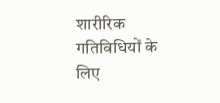शारीरिक गतिविधियों के लिए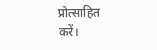प्रोत्साहित करें।